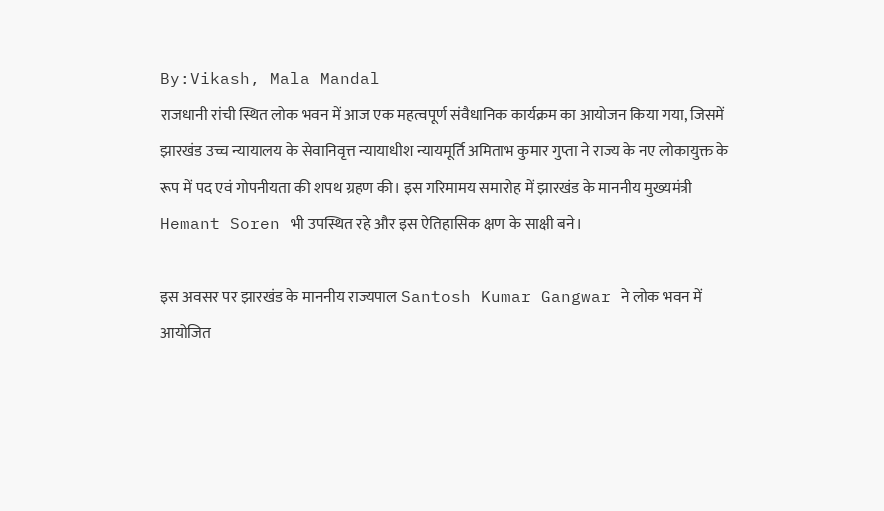By:Vikash, Mala Mandal
राजधानी रांची स्थित लोक भवन में आज एक महत्वपूर्ण संवैधानिक कार्यक्रम का आयोजन किया गया, जिसमें झारखंड उच्च न्यायालय के सेवानिवृत्त न्यायाधीश न्यायमूर्ति अमिताभ कुमार गुप्ता ने राज्य के नए लोकायुक्त के रूप में पद एवं गोपनीयता की शपथ ग्रहण की। इस गरिमामय समारोह में झारखंड के माननीय मुख्यमंत्री Hemant Soren भी उपस्थित रहे और इस ऐतिहासिक क्षण के साक्षी बने।

इस अवसर पर झारखंड के माननीय राज्यपाल Santosh Kumar Gangwar ने लोक भवन में आयोजित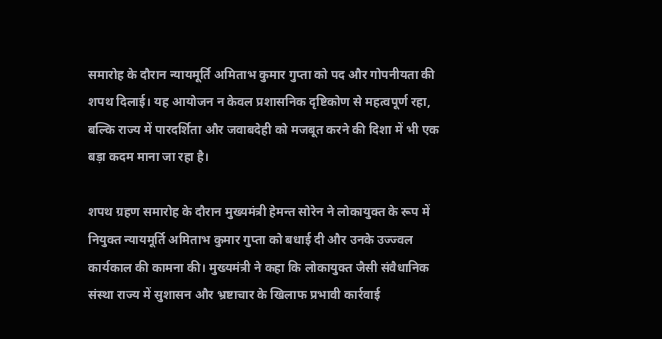समारोह के दौरान न्यायमूर्ति अमिताभ कुमार गुप्ता को पद और गोपनीयता की शपथ दिलाई। यह आयोजन न केवल प्रशासनिक दृष्टिकोण से महत्वपूर्ण रहा, बल्कि राज्य में पारदर्शिता और जवाबदेही को मजबूत करने की दिशा में भी एक बड़ा कदम माना जा रहा है।

शपथ ग्रहण समारोह के दौरान मुख्यमंत्री हेमन्त सोरेन ने लोकायुक्त के रूप में नियुक्त न्यायमूर्ति अमिताभ कुमार गुप्ता को बधाई दी और उनके उज्ज्वल कार्यकाल की कामना की। मुख्यमंत्री ने कहा कि लोकायुक्त जैसी संवैधानिक संस्था राज्य में सुशासन और भ्रष्टाचार के खिलाफ प्रभावी कार्रवाई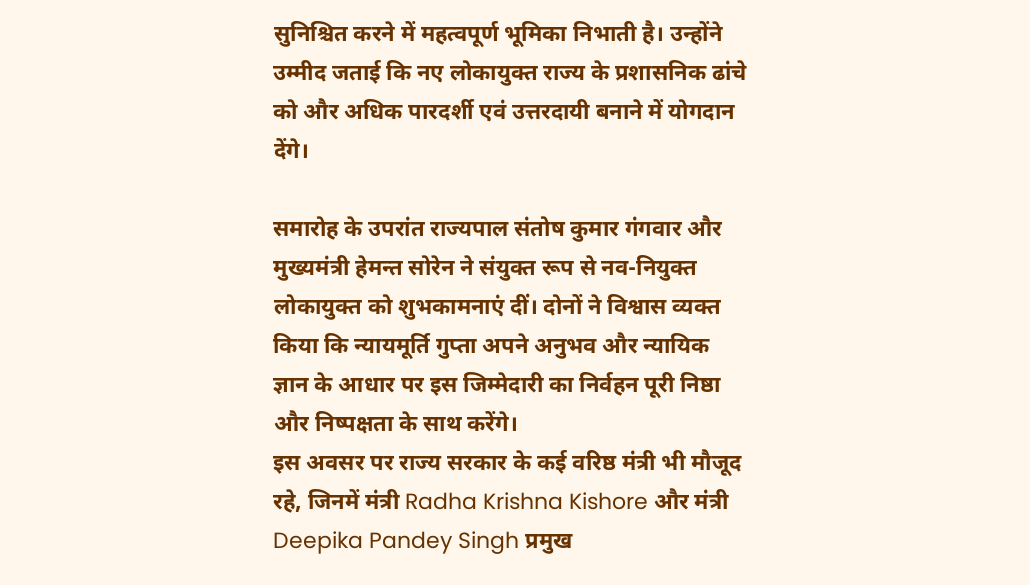सुनिश्चित करने में महत्वपूर्ण भूमिका निभाती है। उन्होंने उम्मीद जताई कि नए लोकायुक्त राज्य के प्रशासनिक ढांचे को और अधिक पारदर्शी एवं उत्तरदायी बनाने में योगदान देंगे।

समारोह के उपरांत राज्यपाल संतोष कुमार गंगवार और मुख्यमंत्री हेमन्त सोरेन ने संयुक्त रूप से नव-नियुक्त लोकायुक्त को शुभकामनाएं दीं। दोनों ने विश्वास व्यक्त किया कि न्यायमूर्ति गुप्ता अपने अनुभव और न्यायिक ज्ञान के आधार पर इस जिम्मेदारी का निर्वहन पूरी निष्ठा और निष्पक्षता के साथ करेंगे।
इस अवसर पर राज्य सरकार के कई वरिष्ठ मंत्री भी मौजूद रहे, जिनमें मंत्री Radha Krishna Kishore और मंत्री Deepika Pandey Singh प्रमुख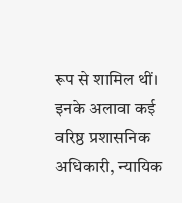रूप से शामिल थीं। इनके अलावा कई वरिष्ठ प्रशासनिक अधिकारी, न्यायिक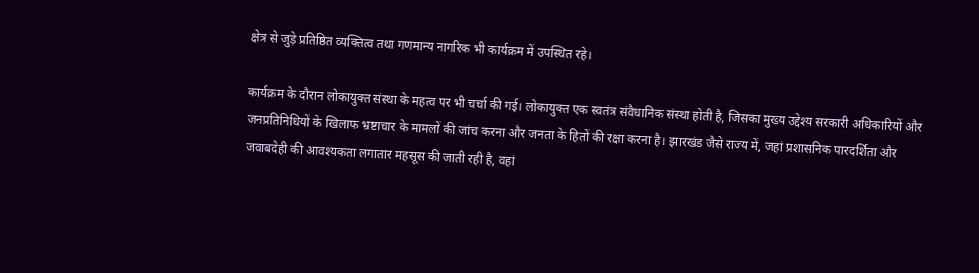क्षेत्र से जुड़े प्रतिष्ठित व्यक्तित्व तथा गणमान्य नागरिक भी कार्यक्रम में उपस्थित रहे।

कार्यक्रम के दौरान लोकायुक्त संस्था के महत्व पर भी चर्चा की गई। लोकायुक्त एक स्वतंत्र संवैधानिक संस्था होती है, जिसका मुख्य उद्देश्य सरकारी अधिकारियों और जनप्रतिनिधियों के खिलाफ भ्रष्टाचार के मामलों की जांच करना और जनता के हितों की रक्षा करना है। झारखंड जैसे राज्य में, जहां प्रशासनिक पारदर्शिता और जवाबदेही की आवश्यकता लगातार महसूस की जाती रही है, वहां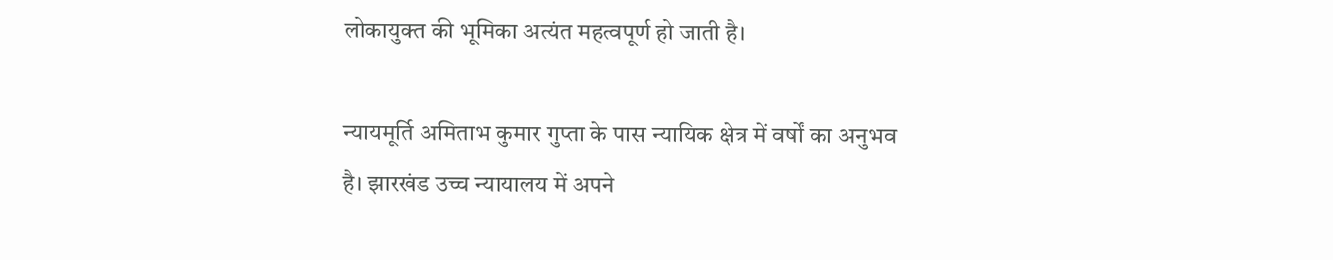लोकायुक्त की भूमिका अत्यंत महत्वपूर्ण हो जाती है।

न्यायमूर्ति अमिताभ कुमार गुप्ता के पास न्यायिक क्षेत्र में वर्षों का अनुभव है। झारखंड उच्च न्यायालय में अपने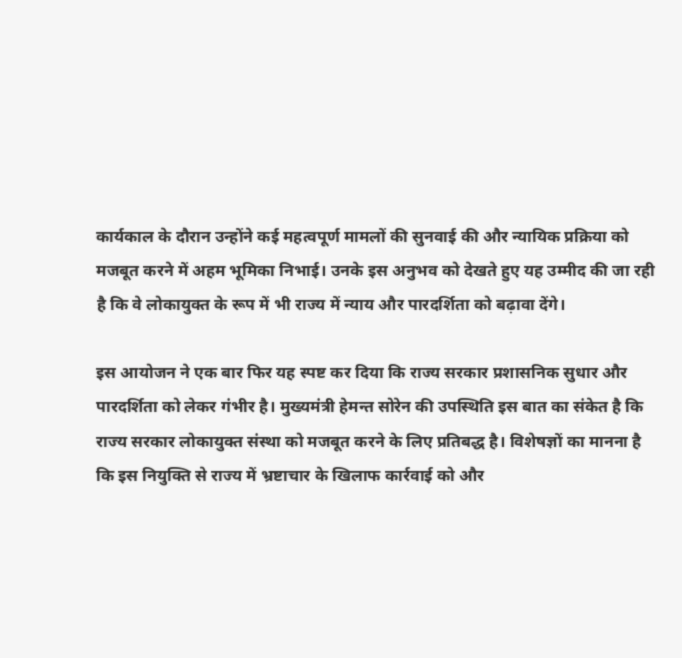कार्यकाल के दौरान उन्होंने कई महत्वपूर्ण मामलों की सुनवाई की और न्यायिक प्रक्रिया को मजबूत करने में अहम भूमिका निभाई। उनके इस अनुभव को देखते हुए यह उम्मीद की जा रही है कि वे लोकायुक्त के रूप में भी राज्य में न्याय और पारदर्शिता को बढ़ावा देंगे।

इस आयोजन ने एक बार फिर यह स्पष्ट कर दिया कि राज्य सरकार प्रशासनिक सुधार और पारदर्शिता को लेकर गंभीर है। मुख्यमंत्री हेमन्त सोरेन की उपस्थिति इस बात का संकेत है कि राज्य सरकार लोकायुक्त संस्था को मजबूत करने के लिए प्रतिबद्ध है। विशेषज्ञों का मानना है कि इस नियुक्ति से राज्य में भ्रष्टाचार के खिलाफ कार्रवाई को और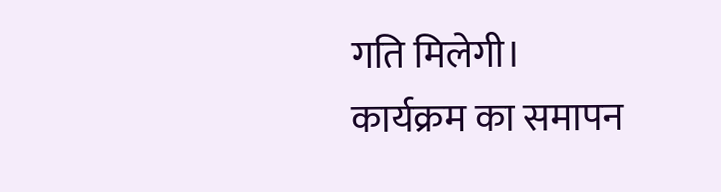गति मिलेगी।
कार्यक्रम का समापन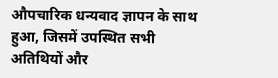औपचारिक धन्यवाद ज्ञापन के साथ हुआ, जिसमें उपस्थित सभी अतिथियों और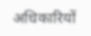अधिकारियों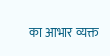का आभार व्यक्त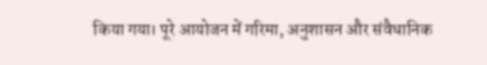किया गया। पूरे आयोजन में गरिमा, अनुशासन और संवैधानिक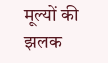मूल्यों की झलक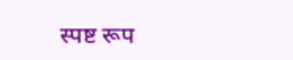स्पष्ट रूप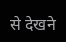से देखने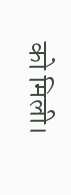को मिली।